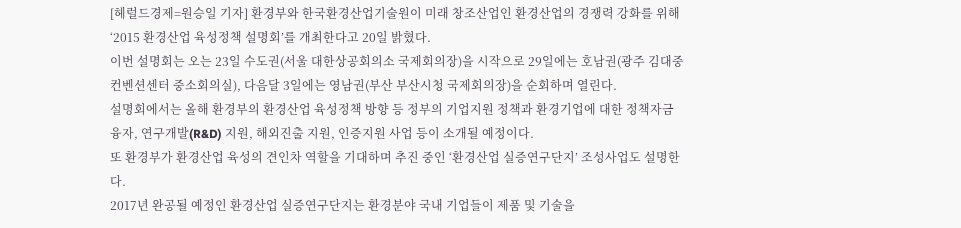[헤럴드경제=원승일 기자] 환경부와 한국환경산업기술원이 미래 창조산업인 환경산업의 경쟁력 강화를 위해 ‘2015 환경산업 육성정책 설명회’를 개최한다고 20일 밝혔다.
이번 설명회는 오는 23일 수도권(서울 대한상공회의소 국제회의장)을 시작으로 29일에는 호남권(광주 김대중컨벤션센터 중소회의실), 다음달 3일에는 영남권(부산 부산시청 국제회의장)을 순회하며 열린다.
설명회에서는 올해 환경부의 환경산업 육성정책 방향 등 정부의 기업지원 정책과 환경기업에 대한 정책자금 융자, 연구개발(R&D) 지원, 해외진출 지원, 인증지원 사업 등이 소개될 예정이다.
또 환경부가 환경산업 육성의 견인차 역할을 기대하며 추진 중인 ‘환경산업 실증연구단지’ 조성사업도 설명한다.
2017년 완공될 예정인 환경산업 실증연구단지는 환경분야 국내 기업들이 제품 및 기술을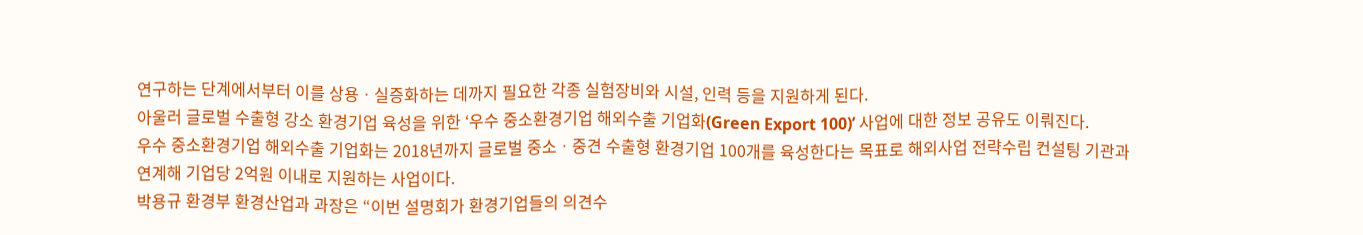연구하는 단계에서부터 이를 상용ㆍ실증화하는 데까지 필요한 각종 실험장비와 시설, 인력 등을 지원하게 된다.
아울러 글로벌 수출형 강소 환경기업 육성을 위한 ‘우수 중소환경기업 해외수출 기업화(Green Export 100)’ 사업에 대한 정보 공유도 이뤄진다.
우수 중소환경기업 해외수출 기업화는 2018년까지 글로벌 중소ㆍ중견 수출형 환경기업 100개를 육성한다는 목표로 해외사업 전략수립 컨설팅 기관과 연계해 기업당 2억원 이내로 지원하는 사업이다.
박용규 환경부 환경산업과 과장은 “이번 설명회가 환경기업들의 의견수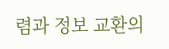렴과 정보 교환의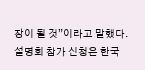장이 될 것”이라고 말했다.
설명회 참가 신청은 한국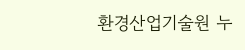환경산업기술원 누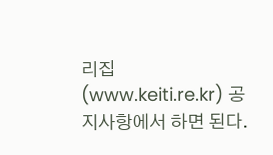리집(www.keiti.re.kr) 공지사항에서 하면 된다.